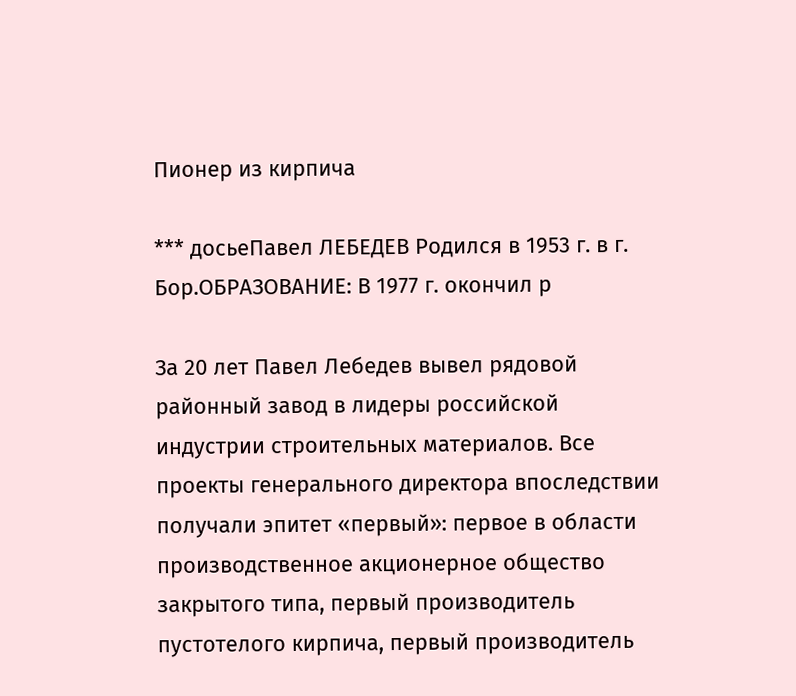Пионер из кирпича

*** досьеПавел ЛЕБЕДЕВ Родился в 1953 г. в г. Бор.ОБРАЗОВАНИЕ: В 1977 г. окончил р

За 20 лет Павел Лебедев вывел рядовой районный завод в лидеры российской индустрии строительных материалов. Все проекты генерального директора впоследствии получали эпитет «первый»: первое в области производственное акционерное общество закрытого типа, первый производитель пустотелого кирпича, первый производитель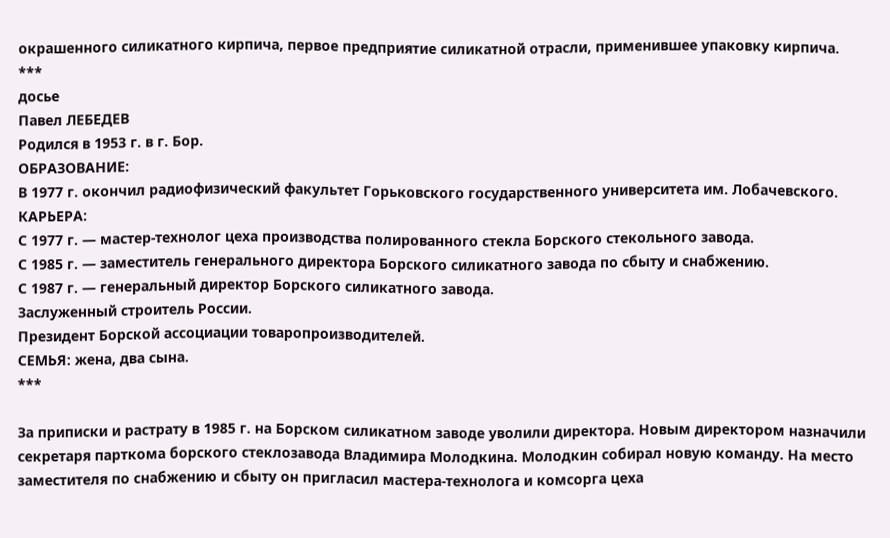окрашенного силикатного кирпича, первое предприятие силикатной отрасли, применившее упаковку кирпича.
***
досье
Павел ЛЕБЕДЕВ
Родился в 1953 г. в г. Бор.
ОБРАЗОВАНИЕ:
В 1977 г. окончил радиофизический факультет Горьковского государственного университета им. Лобачевского.
КАРЬЕРА:
С 1977 г. — мастер-технолог цеха производства полированного стекла Борского стекольного завода.
С 1985 г. — заместитель генерального директора Борского силикатного завода по сбыту и снабжению.
С 1987 г. — генеральный директор Борского силикатного завода.
Заслуженный строитель России.
Президент Борской ассоциации товаропроизводителей.
СЕМЬЯ: жена, два сына.
***

За приписки и растрату в 1985 г. на Борском силикатном заводе уволили директора. Новым директором назначили секретаря парткома борского стеклозавода Владимира Молодкина. Молодкин собирал новую команду. На место заместителя по снабжению и сбыту он пригласил мастера-технолога и комсорга цеха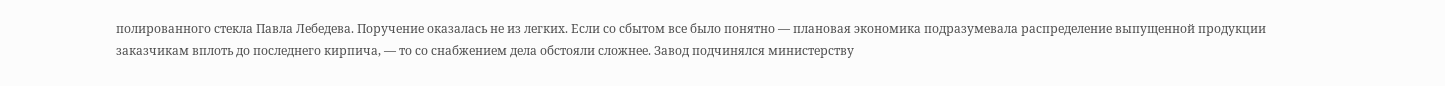полированного стекла Павла Лебедева. Поручение оказалась не из легких. Если со сбытом все было понятно — плановая экономика подразумевала распределение выпущенной продукции заказчикам вплоть до последнего кирпича, — то со снабжением дела обстояли сложнее. Завод подчинялся министерству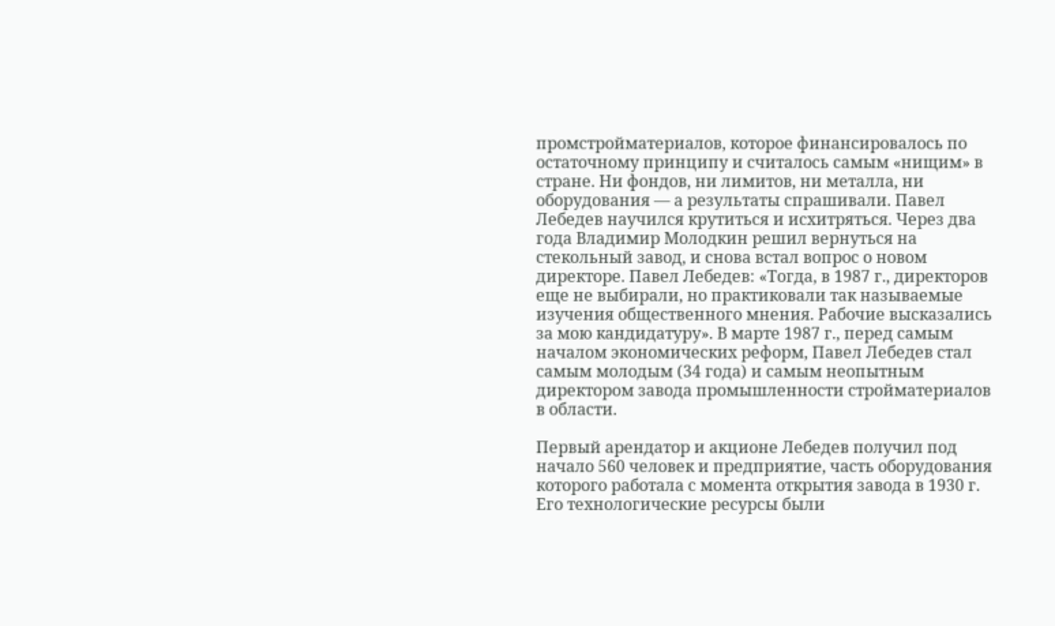промстройматериалов, которое финансировалось по остаточному принципу и считалось самым «нищим» в стране. Ни фондов, ни лимитов, ни металла, ни оборудования — а результаты спрашивали. Павел Лебедев научился крутиться и исхитряться. Через два года Владимир Молодкин решил вернуться на стекольный завод, и снова встал вопрос о новом директоре. Павел Лебедев: «Тогда, в 1987 г., директоров еще не выбирали, но практиковали так называемые изучения общественного мнения. Рабочие высказались за мою кандидатуру». В марте 1987 г., перед самым началом экономических реформ, Павел Лебедев стал самым молодым (34 года) и самым неопытным директором завода промышленности стройматериалов в области.

Первый арендатор и акционе Лебедев получил под начало 560 человек и предприятие, часть оборудования которого работала с момента открытия завода в 1930 г. Его технологические ресурсы были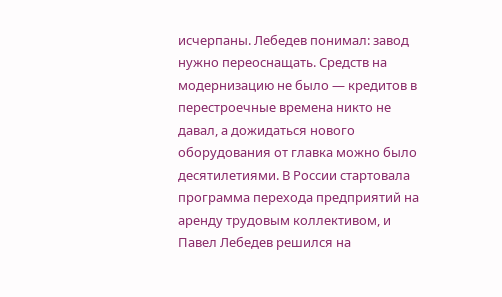исчерпаны. Лебедев понимал: завод нужно переоснащать. Средств на модернизацию не было — кредитов в перестроечные времена никто не давал, а дожидаться нового оборудования от главка можно было десятилетиями. В России стартовала программа перехода предприятий на аренду трудовым коллективом, и Павел Лебедев решился на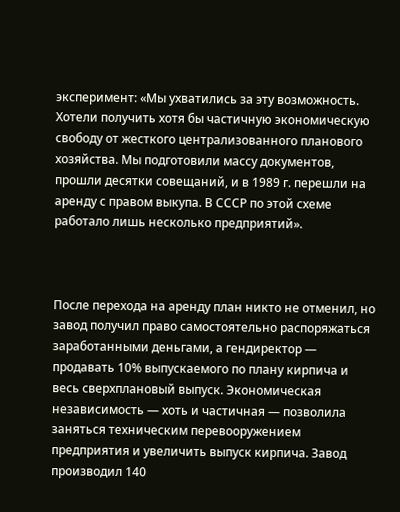эксперимент: «Мы ухватились за эту возможность. Хотели получить хотя бы частичную экономическую свободу от жесткого централизованного планового хозяйства. Мы подготовили массу документов, прошли десятки совещаний, и в 1989 г. перешли на аренду с правом выкупа. В СССР по этой схеме работало лишь несколько предприятий».



После перехода на аренду план никто не отменил, но завод получил право самостоятельно распоряжаться заработанными деньгами, а гендиректор — продавать 10% выпускаемого по плану кирпича и весь сверхплановый выпуск. Экономическая независимость — хоть и частичная — позволила заняться техническим перевооружением предприятия и увеличить выпуск кирпича. Завод производил 140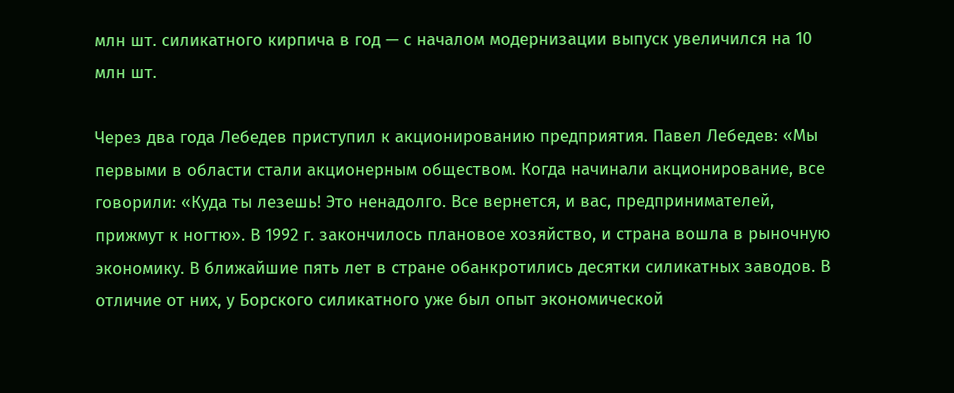млн шт. силикатного кирпича в год — с началом модернизации выпуск увеличился на 10 млн шт.

Через два года Лебедев приступил к акционированию предприятия. Павел Лебедев: «Мы первыми в области стали акционерным обществом. Когда начинали акционирование, все говорили: «Куда ты лезешь! Это ненадолго. Все вернется, и вас, предпринимателей, прижмут к ногтю». В 1992 г. закончилось плановое хозяйство, и страна вошла в рыночную экономику. В ближайшие пять лет в стране обанкротились десятки силикатных заводов. В отличие от них, у Борского силикатного уже был опыт экономической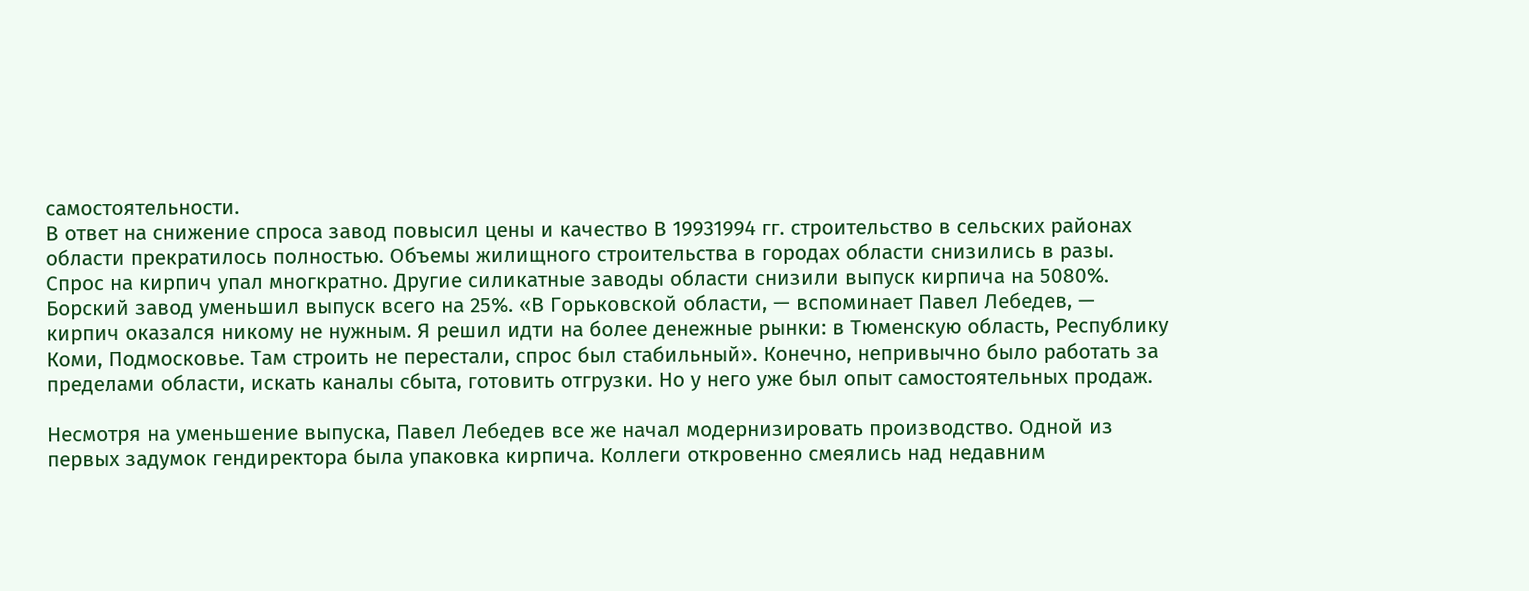самостоятельности.
В ответ на снижение спроса завод повысил цены и качество В 19931994 гг. строительство в сельских районах области прекратилось полностью. Объемы жилищного строительства в городах области снизились в разы. Спрос на кирпич упал многкратно. Другие силикатные заводы области снизили выпуск кирпича на 5080%. Борский завод уменьшил выпуск всего на 25%. «В Горьковской области, — вспоминает Павел Лебедев, — кирпич оказался никому не нужным. Я решил идти на более денежные рынки: в Тюменскую область, Республику Коми, Подмосковье. Там строить не перестали, спрос был стабильный». Конечно, непривычно было работать за пределами области, искать каналы сбыта, готовить отгрузки. Но у него уже был опыт самостоятельных продаж.

Несмотря на уменьшение выпуска, Павел Лебедев все же начал модернизировать производство. Одной из первых задумок гендиректора была упаковка кирпича. Коллеги откровенно смеялись над недавним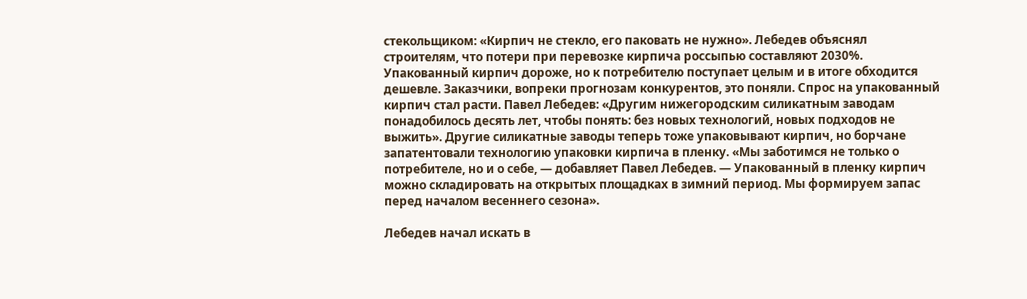стекольщиком: «Кирпич не стекло, его паковать не нужно». Лебедев объяснял строителям, что потери при перевозке кирпича россыпью составляют 2030%. Упакованный кирпич дороже, но к потребителю поступает целым и в итоге обходится дешевле. Заказчики, вопреки прогнозам конкурентов, это поняли. Спрос на упакованный кирпич стал расти. Павел Лебедев: «Другим нижегородским силикатным заводам понадобилось десять лет, чтобы понять: без новых технологий, новых подходов не выжить». Другие силикатные заводы теперь тоже упаковывают кирпич, но борчане запатентовали технологию упаковки кирпича в пленку. «Мы заботимся не только о потребителе, но и о себе, — добавляет Павел Лебедев. — Упакованный в пленку кирпич можно складировать на открытых площадках в зимний период. Мы формируем запас перед началом весеннего сезона».

Лебедев начал искать в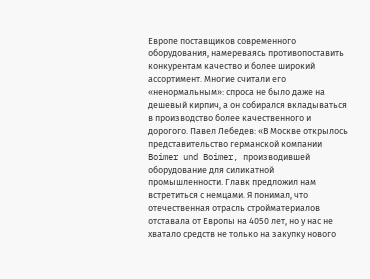Европе поставщиков современного оборудования, намереваясь противопоставить конкурентам качество и более широкий ассортимент. Многие считали его «ненормальным»: спроса не было даже на дешевый кирпич, а он собирался вкладываться в производство более качественного и дорогого. Павел Лебедев: «В Москве открылось представительство германской компании Boimer und Boimer, производившей оборудование для силикатной промышленности. Главк предложил нам встретиться с немцами. Я понимал, что отечественная отрасль стройматериалов отставала от Европы на 4050 лет, но у нас не хватало средств не только на закупку нового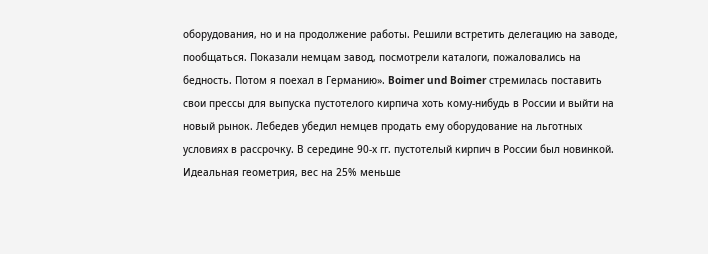оборудования, но и на продолжение работы. Решили встретить делегацию на заводе, пообщаться. Показали немцам завод, посмотрели каталоги, пожаловались на бедность. Потом я поехал в Германию». Boimer und Boimer стремилась поставить свои прессы для выпуска пустотелого кирпича хоть кому-нибудь в России и выйти на новый рынок. Лебедев убедил немцев продать ему оборудование на льготных условиях в рассрочку. В середине 90-х гг. пустотелый кирпич в России был новинкой. Идеальная геометрия, вес на 25% меньше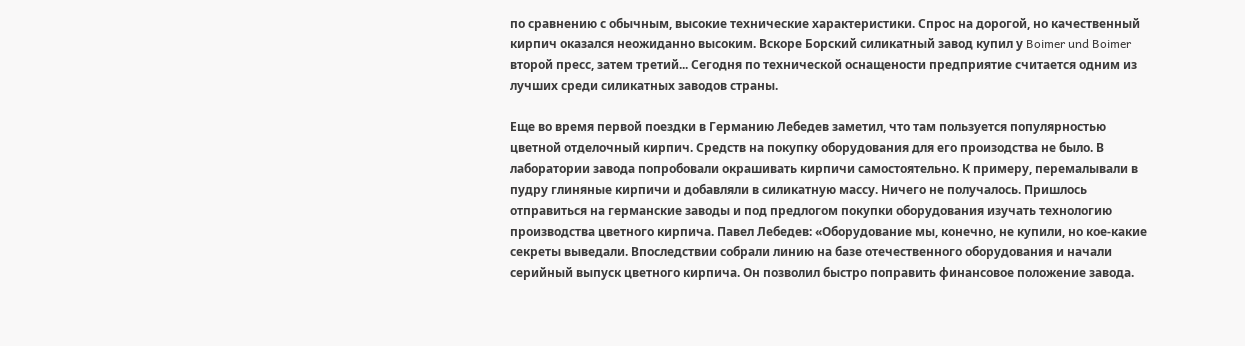по сравнению с обычным, высокие технические характеристики. Спрос на дорогой, но качественный кирпич оказался неожиданно высоким. Вскоре Борский силикатный завод купил у Boimer und Boimer второй пресс, затем третий... Сегодня по технической оснащености предприятие считается одним из лучших среди силикатных заводов страны.

Еще во время первой поездки в Германию Лебедев заметил, что там пользуется популярностью цветной отделочный кирпич. Средств на покупку оборудования для его произодства не было. В лаборатории завода попробовали окрашивать кирпичи самостоятельно. К примеру, перемалывали в пудру глиняные кирпичи и добавляли в силикатную массу. Ничего не получалось. Пришлось отправиться на германские заводы и под предлогом покупки оборудования изучать технологию производства цветного кирпича. Павел Лебедев: «Оборудование мы, конечно, не купили, но кое-какие секреты выведали. Впоследствии собрали линию на базе отечественного оборудования и начали серийный выпуск цветного кирпича. Он позволил быстро поправить финансовое положение завода.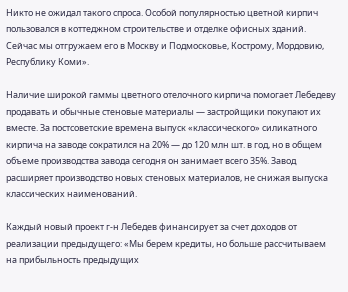Никто не ожидал такого спроса. Особой популярностью цветной кирпич пользовался в коттеджном строительстве и отделке офисных зданий. Сейчас мы отгружаем его в Москву и Подмосковье, Кострому, Мордовию, Республику Коми».

Наличие широкой гаммы цветного отелочного кирпича помогает Лебедеву продавать и обычные стеновые материалы — застройщики покупают их вместе. За постсоветские времена выпуск «классического» силикатного кирпича на заводе сократился на 20% — до 120 млн шт. в год, но в общем объеме производства завода сегодня он занимает всего 35%. Завод расширяет производство новых стеновых материалов, не снижая выпуска классических наименований.

Каждый новый проект г-н Лебедев финансирует за счет доходов от реализации предыдущего: «Мы берем кредиты, но больше рассчитываем на прибыльность предыдущих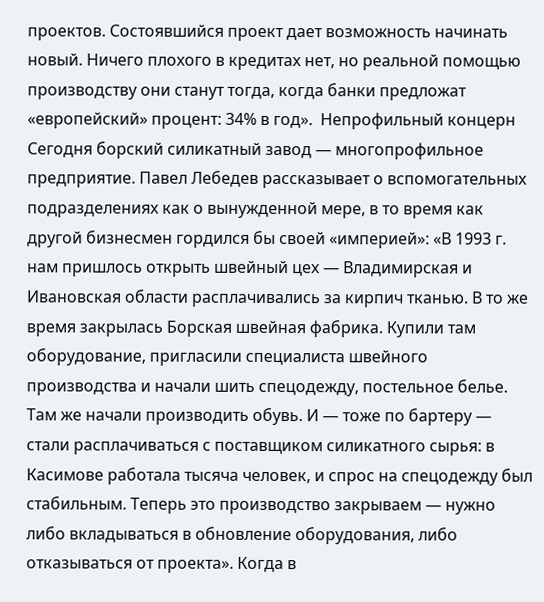проектов. Состоявшийся проект дает возможность начинать новый. Ничего плохого в кредитах нет, но реальной помощью производству они станут тогда, когда банки предложат «европейский» процент: 34% в год».  Непрофильный концерн
Сегодня борский силикатный завод — многопрофильное предприятие. Павел Лебедев рассказывает о вспомогательных подразделениях как о вынужденной мере, в то время как другой бизнесмен гордился бы своей «империей»: «В 1993 г. нам пришлось открыть швейный цех — Владимирская и Ивановская области расплачивались за кирпич тканью. В то же время закрылась Борская швейная фабрика. Купили там оборудование, пригласили специалиста швейного производства и начали шить спецодежду, постельное белье. Там же начали производить обувь. И — тоже по бартеру — стали расплачиваться с поставщиком силикатного сырья: в Касимове работала тысяча человек, и спрос на спецодежду был стабильным. Теперь это производство закрываем — нужно либо вкладываться в обновление оборудования, либо отказываться от проекта». Когда в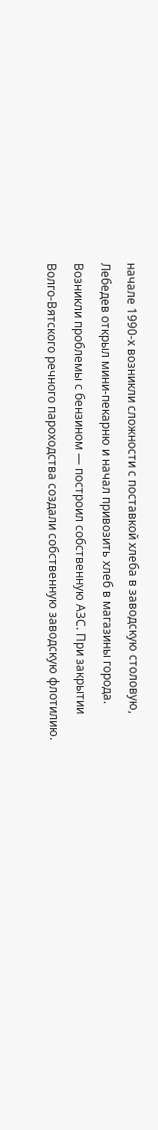начале 1990-х возникли сложности с поставкой хлеба в заводскую столовую, Лебедев открыл мини-пекарню и начал привозить хлеб в магазины города. Возникли проблемы с бензином — построил собственную АЗС. При закрытии Волго-Вятского речного пароходства создали собственную заводскую флотилию.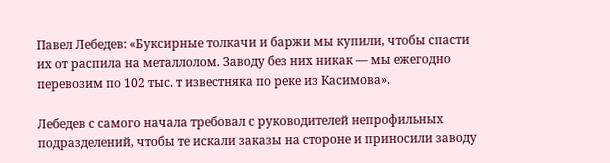Павел Лебедев: «Буксирные толкачи и баржи мы купили, чтобы спасти их от распила на металлолом. Заводу без них никак — мы ежегодно перевозим по 102 тыс. т известняка по реке из Касимова».

Лебедев с самого начала требовал с руководителей непрофильных подразделений, чтобы те искали заказы на стороне и приносили заводу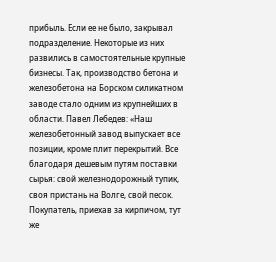прибыль. Если ее не было, закрывал подразделение. Некоторые из них развились в самостоятельные крупные бизнесы. Так, производство бетона и железобетона на Борском силикатном заводе стало одним из крупнейших в области. Павел Лебедев: «Наш железобетонный завод выпускает все позиции, кроме плит перекрытий. Все благодаря дешевым путям поставки сырья: свой железнодорожный тупик, своя пристань на Волге, свой песок. Покупатель, приехав за кирпичом, тут же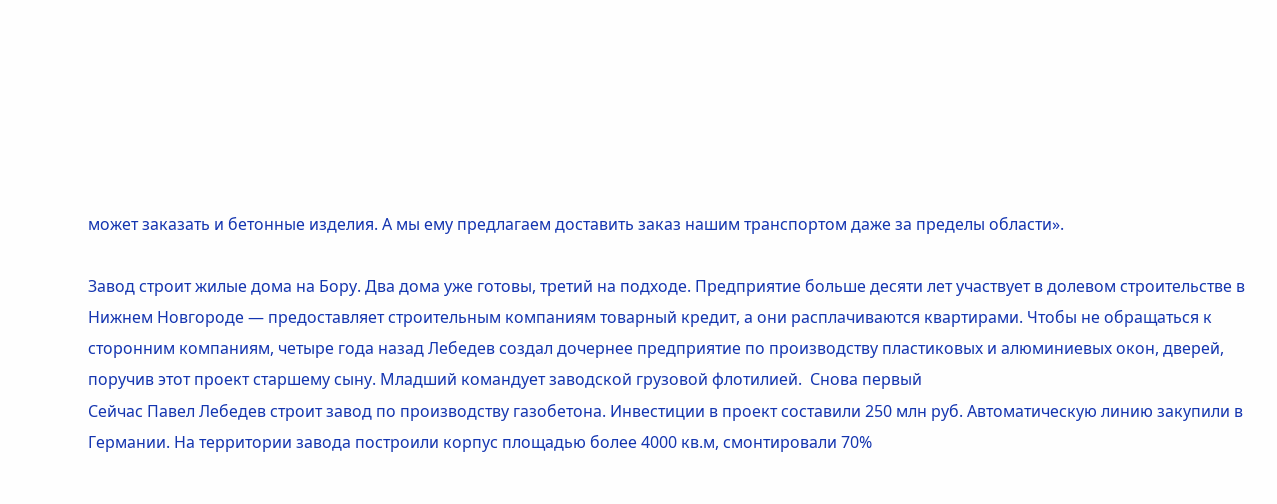может заказать и бетонные изделия. А мы ему предлагаем доставить заказ нашим транспортом даже за пределы области».

Завод строит жилые дома на Бору. Два дома уже готовы, третий на подходе. Предприятие больше десяти лет участвует в долевом строительстве в Нижнем Новгороде — предоставляет строительным компаниям товарный кредит, а они расплачиваются квартирами. Чтобы не обращаться к сторонним компаниям, четыре года назад Лебедев создал дочернее предприятие по производству пластиковых и алюминиевых окон, дверей, поручив этот проект старшему сыну. Младший командует заводской грузовой флотилией.  Снова первый
Сейчас Павел Лебедев строит завод по производству газобетона. Инвестиции в проект составили 250 млн руб. Автоматическую линию закупили в Германии. На территории завода построили корпус площадью более 4000 кв.м, смонтировали 70%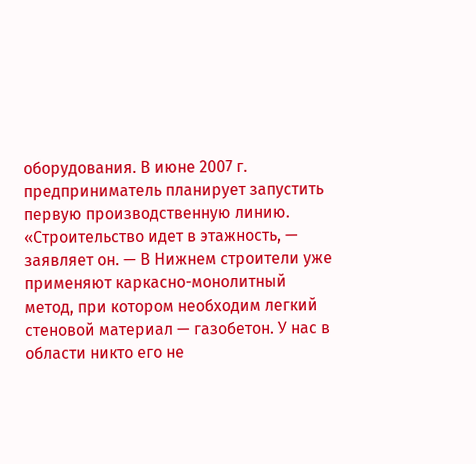оборудования. В июне 2007 г. предприниматель планирует запустить первую производственную линию. «Строительство идет в этажность, — заявляет он. — В Нижнем строители уже применяют каркасно-монолитный метод, при котором необходим легкий стеновой материал — газобетон. У нас в области никто его не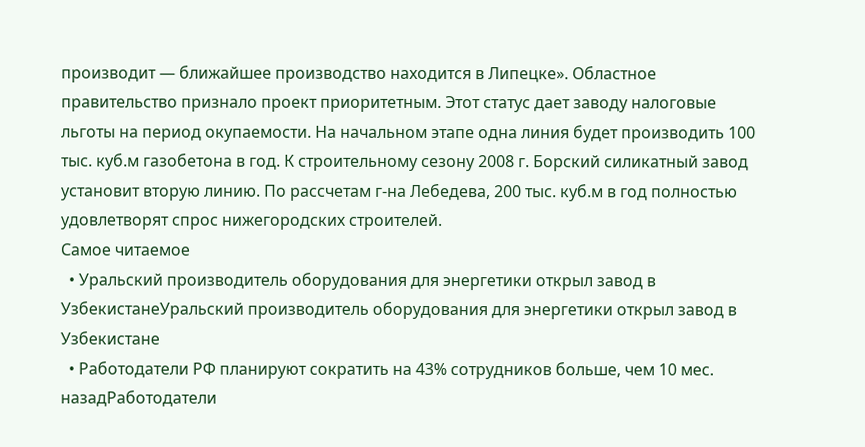производит — ближайшее производство находится в Липецке». Областное правительство признало проект приоритетным. Этот статус дает заводу налоговые льготы на период окупаемости. На начальном этапе одна линия будет производить 100 тыс. куб.м газобетона в год. К строительному сезону 2008 г. Борский силикатный завод установит вторую линию. По рассчетам г-на Лебедева, 200 тыс. куб.м в год полностью удовлетворят спрос нижегородских строителей.
Самое читаемое
  • Уральский производитель оборудования для энергетики открыл завод в УзбекистанеУральский производитель оборудования для энергетики открыл завод в Узбекистане
  • Работодатели РФ планируют сократить на 43% сотрудников больше, чем 10 мес. назадРаботодатели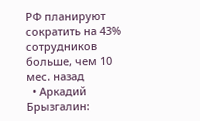РФ планируют сократить на 43% сотрудников больше, чем 10 мес. назад
  • Аркадий Брызгалин: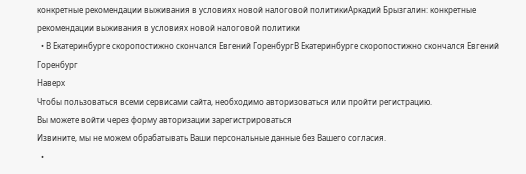конкретные рекомендации выживания в условиях новой налоговой политикиАркадий Брызгалин: конкретные рекомендации выживания в условиях новой налоговой политики
  • В Екатеринбурге скоропостижно скончался Евгений ГоренбургВ Екатеринбурге скоропостижно скончался Евгений Горенбург
Наверх
Чтобы пользоваться всеми сервисами сайта, необходимо авторизоваться или пройти регистрацию.
Вы можете войти через форму авторизации зарегистрироваться
Извините, мы не можем обрабатывать Ваши персональные данные без Вашего согласия.
  •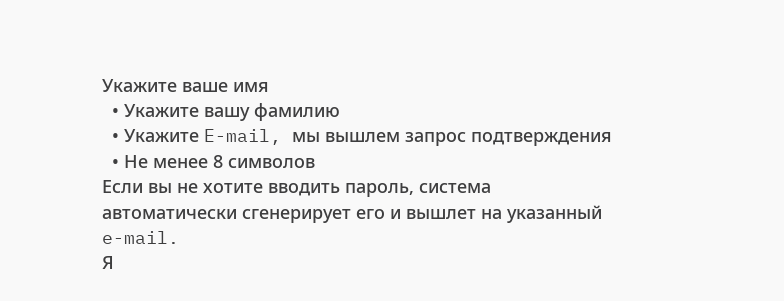Укажите ваше имя
  • Укажите вашу фамилию
  • Укажите E-mail, мы вышлем запрос подтверждения
  • Не менее 8 символов
Если вы не хотите вводить пароль, система автоматически сгенерирует его и вышлет на указанный e-mail.
Я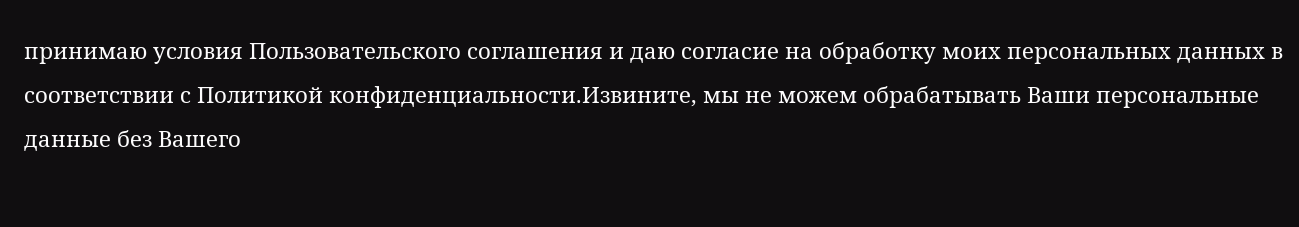принимаю условия Пользовательского соглашения и даю согласие на обработку моих персональных данных в соответствии с Политикой конфиденциальности.Извините, мы не можем обрабатывать Ваши персональные данные без Вашего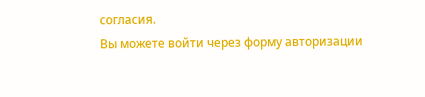согласия.
Вы можете войти через форму авторизации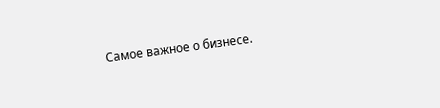Самое важное о бизнесе.